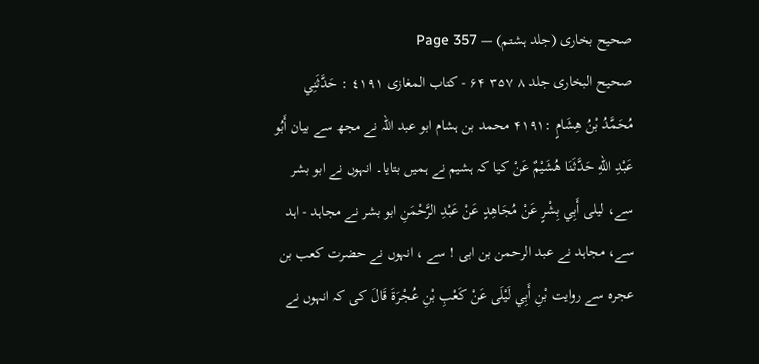صحیح بخاری (جلد ہشتم) — Page 357
صحیح البخاری جلد ۸ ۳۵۷ ۶۴ - کتاب المغازی ٤١٩١ : حَدَّثَنِي مُحَمَّدُ بْنُ هِشَامٍ :۴۱۹۱ محمد بن ہشام ابو عبد اللہ نے مجھ سے بیان أَبُو عَبْدِ اللهِ حَدَّثَنَا هُشَيْمٌ عَنْ کیا کہ ہشیم نے ہمیں بتایا۔ انہوں نے ابو بشر سے، لیلی أَبِي بِشْرٍ عَنْ مُجَاهِدٍ عَنْ عَبْدِ الرَّحْمَنِ ابو بشر نے مجاہد - اہد سے، مجاہد نے عبد الرحمن بن ابی ! سے ، انہوں نے حضرت کعب بن عجرہ سے روایت بْنِ أَبِي لَيْلَى عَنْ كَعْبِ بْنِ عُجْرَةَ قَالَ کی کہ انہوں نے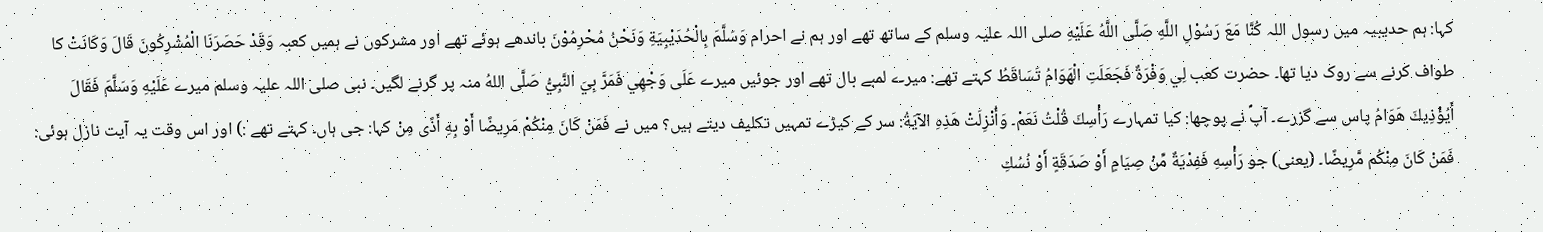کہا: ہم حدیبیہ میں رسول اللہ كُنَّا مَعَ رَسُوْلِ اللَّهِ صَلَّى اللَّهُ عَلَيْهِ صلی اللہ علیہ وسلم کے ساتھ تھے اور ہم نے احرام وَسَلَّمَ بِالْحُدَيْبِيَةِ وَنَحْنُ مُحْرِمُوْنَ باندھے ہوئے تھے اور مشرکوں نے ہمیں کعبہ وَقَدْ حَصَرَنَا الْمُشْرِكُونَ قَالَ وَكَانَتْ کا طواف کرنے سے روک دیا تھا۔ حضرت کعب لِي وَفْرَةٌ فَجَعَلَتِ الْهَوَامُ تَسَاقَطُ کہتے تھے: میرے لمبے بال تھے اور جوئیں میرے عَلَى وَجْهِي فَمَرَّ بِيَ النَّبِيُّ صَلَّى اللهُ منہ پر گرنے لگیں۔ نبی صلی اللہ علیہ وسلم میرے عَلَيْهِ وَسَلَّمَ فَقَالَ أَيُؤْذِيكَ هَوَامُ پاس سے گزرے۔ آپؐ نے پوچھا: کیا تمہارے رَأْسِكَ قُلْتُ نَعَمْ۔ وَأُنْزِلَتْ هَذِهِ الآيَةُ: سر کے کیڑے تمہیں تکلیف دیتے ہیں؟ میں نے فَمَنْ كَانَ مِنْكُمْ مَرِيضًا أَوْ بِهِ أَذًى مِنْ کہا: جی ہاں۔ کہتے تھے :) اور اس وقت یہ آیت نازل ہوئی: فَمَنْ كَانَ مِنْكُم مَّرِيضًا۔ (یعنی) جو رَأْسِهِ فَفِدْيَةٌ مِّنْ صِيَامٍ أَوْ صَدَقَةٍ أَوْ نُسُكِ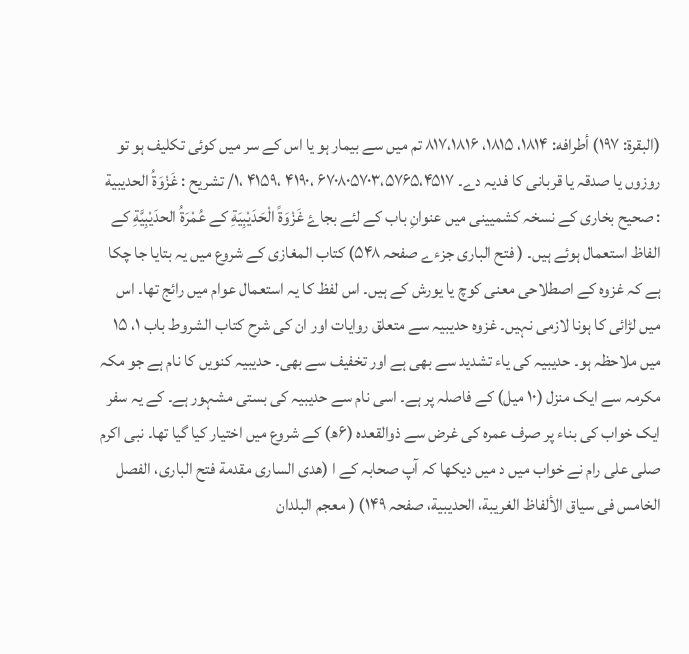(البقرة: ۱۹۷) أطرافه: ۱۸۱۴، ۱۸۱۵، ۸۱۷،۱۸۱۶ تم میں سے بیمار ہو یا اس کے سر میں کوئی تکلیف ہو تو روزوں یا صدقہ یا قربانی کا فدیہ دے۔ ۶۷۰۸۰۵۷۰۳،۵۷۶۵،۴۵۱۷ ،۴۱۹۰ ،۴۱۵۹ ،۱/ تشریح : غَزْوَةُ الحديبية : صحیح بخاری کے نسخہ کشمیینی میں عنوانِ باب کے لئے بجاۓ غَزْوَةً الْحَدَيْبِيَةِ کے عُمْرَةُ الحدَيْبِيَّةِ کے الفاظ استعمال ہوئے ہیں۔ ( فتح الباری جزءے صفحہ ۵۴۸) کتاب المغازی کے شروع میں یہ بتایا جا چکا ہے کہ غزوہ کے اصطلاحی معنی کوچ یا یورش کے ہیں۔ اس لفظ کا یہ استعمال عوام میں رائج تھا۔ اس میں لڑائی کا ہونا لازمی نہیں۔ غزوہ حدیبیہ سے متعلق روایات اور ان کی شرح کتاب الشروط باب ۱، ۱۵ میں ملاحظہ ہو۔ حدیبیہ کی یاء تشدید سے بھی ہے اور تخفیف سے بھی۔ حدیبیہ کنویں کا نام ہے جو مکہ مکرمہ سے ایک منزل (۱۰ میل) کے فاصلہ پر ہے۔ اسی نام سے حدیبیہ کی بستی مشہور ہے۔ کے یہ سفر ایک خواب کی بناء پر صرف عمرہ کی غرض سے ذوالقعدہ (۶ھ) کے شروع میں اختیار کیا گیا تھا۔ نبی اکرم صلی علی رام نے خواب میں د میں دیکھا کہ آپ صحابہ کے ا (هدى السارى مقدمة فتح البارى، الفصل الخامس فى سياق الألفاظ الغريبة، الحديبية، صفحہ ۱۴۹) ( معجم البلدان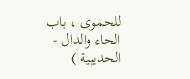للحموى ، باب الحاء والدال - الحديبية )